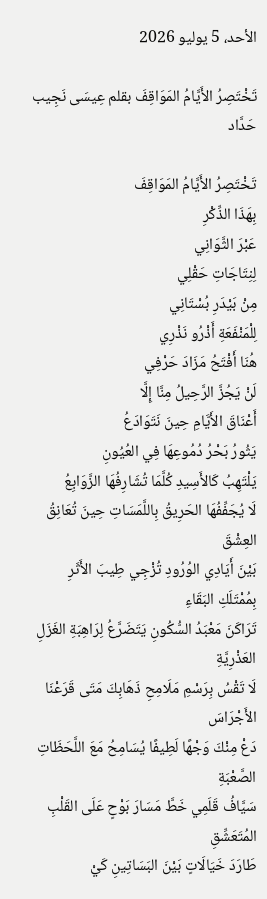الأحد، 5 يوليو 2026

تَخْتَصِرُ الأَيَّامُ المَوَاقِفَ بقلم عِيسَى نَجِيب حَدَّاد

تَخْتَصِرُ الأَيَّامُ المَوَاقِفَ
بِهَذَا الذِّكْرِ
عَبْرَ الثَّوَانِي
لِنِتَاجَاتِ حَقْلِي
مِنْ بَيْدَرِ بُسْتَانِي
لِلْمَنْفَعَةِ أَذْرُو نَذْرِي
هُنَا أَفْتَحُ مَزَادَ حَرْفِي
لَنْ يَجُزَّ الرَّحِيلُ مِنَّا إِلَّا
أَعْنَاقَ الأَيَّامِ حِينَ نَتَوَادَعُ
يَثُورُ بَحْرُ دُمُوعِهَا فِي العُيُونِ
يَلْتَهِبُ كَالأَسِيدِ كُلَّمَا تُشَارِفُهَا الزَّوَابِعُ
لَا يُجَفِّفُهَا الحَرِيقُ بِاللَّمَسَاتِ حِينَ تُعَانِقُ العِشْقَ
بَيْنَ أَيَادِي الوُرُودِ تُزْجِي طِيبَ الأَثَرِ بِمُمْتَلَكِ البَقَاءِ
تَرَاكَنَ مَعْبَدُ السُّكُونِ يَتَضَرَّعُ لِرَاهِبَةِ الغَزَلِ العَذْرِيَّةِ
لَا تَقْسُ بِرَسْمِ مَلَامِحِ ذَهَابِكَ مَتَى قَرَعْنَا الأَجْرَاسَ
دَعْ مِنْكَ وَجْهًا لَطِيفًا يُسَامِحُ مَعَ اللَّحَظَاتِ الصَّعْبَةِ
سَيَّافُ قَلَمِي خَطَّ مَسَارَ بَوْحٍ عَلَى القَلْبِ المُتَعَشِّقِ
طَارَدَ خَيَالَاتٍ بَيْنَ البَسَاتِينِ كَيْ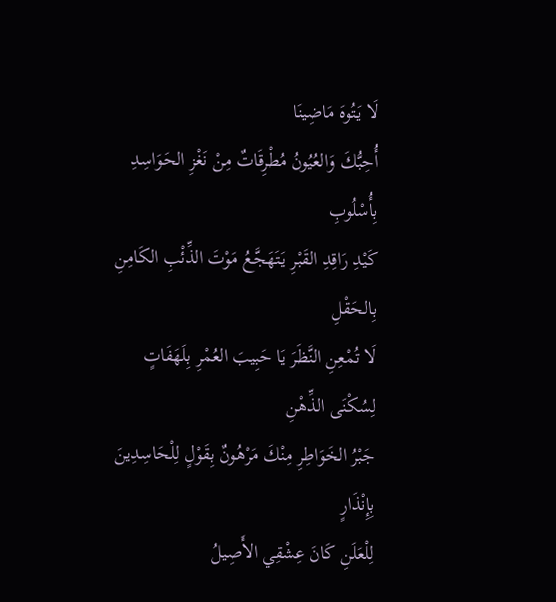لَا يَتُوهَ مَاضِينَا
أُحِبُّكَ وَالعُيُونُ مُطْرِقَاتٌ مِنْ نَغْزِ الحَوَاسِدِ بِأُسْلُوبِ
كَيْدِ رَاقِدِ القَبْرِ يَتَهَجَّعُ مَوْتَ الذِّئْبِ الكَامِنِ بِالحَقْلِ
لَا تُمْعِنِ النَّظَرَ يَا حَبِيبَ العُمْرِ بِلَهَفَاتٍ لِسُكْنَى الذِّهْنِ
جَبْرُ الخَوَاطِرِ مِنْكَ مَرْهُونٌ بِقَوْلٍ لِلْحَاسِدِينَ بِإِنْذَارٍ
لِلْعَلَنِ كَانَ عِشْقِي الأَصِيلُ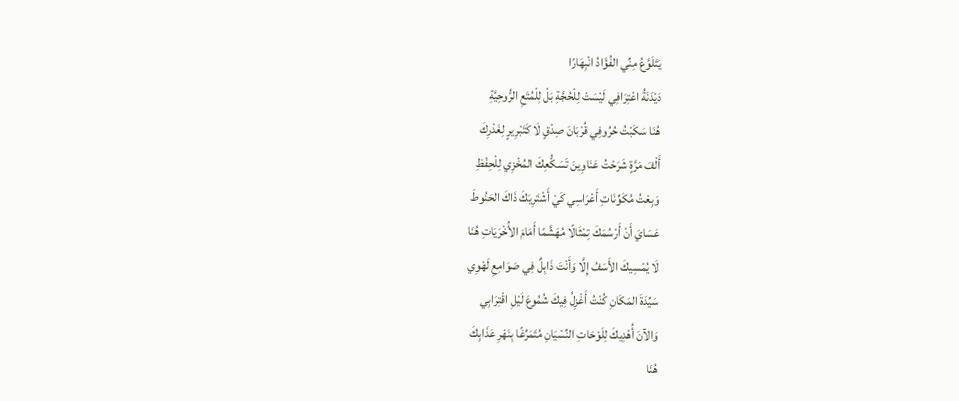يَتَلَوَّعُ مِنِّي الفُؤَادُ انْبِهَارًا
دَيْدَنَةُ اعْتِرَافِي لَيْسَتْ لِلْحُجَّةِ بَلْ لِلْمُتَعِ الرُّوحِيَّةِ
هُنَا سَكَبْتُ حُرُوفِي قُرْبَانَ صِدْقٍ لَا كَتَبْرِيرٍ لِغَدْرِكَ
أَلْفَ مَرَّةٍ شَرَحْتُ عَنَاوِينَ تَسَكُّعِكَ المُخْزِي لِلْحِفْظِ
وَبِعْتُ مُكَوِّنَاتِ أَعْرَاسِي كَيْ أَشْتَرِيَكَ ذَاكَ الحَنُوطَ
عَسَايَ أَنْ أَرْسُمَكَ تِمْثَالًا مُهَشَّمًا أَمَامَ الأُخْرَيَاتِ هُنَا
لَا يُمْسِيكَ الأَسَفُ إِلَّا وَأَنْتَ ذَابِلٌ فِي صَوَامِعِ لَهْوِي
سَيِّدَةَ المَكَانِ كُنْتُ أَغْزِلُ فِيكَ شُمُوعَ لَيْلِ اقْتِرَابِي
وَالآنَ أُهْدِيكَ لِلَوْحَاتِ النِّسْيَانِ مُتَمَرِّغًا بِنَهْرِ عَذَابِكَ
هُنَا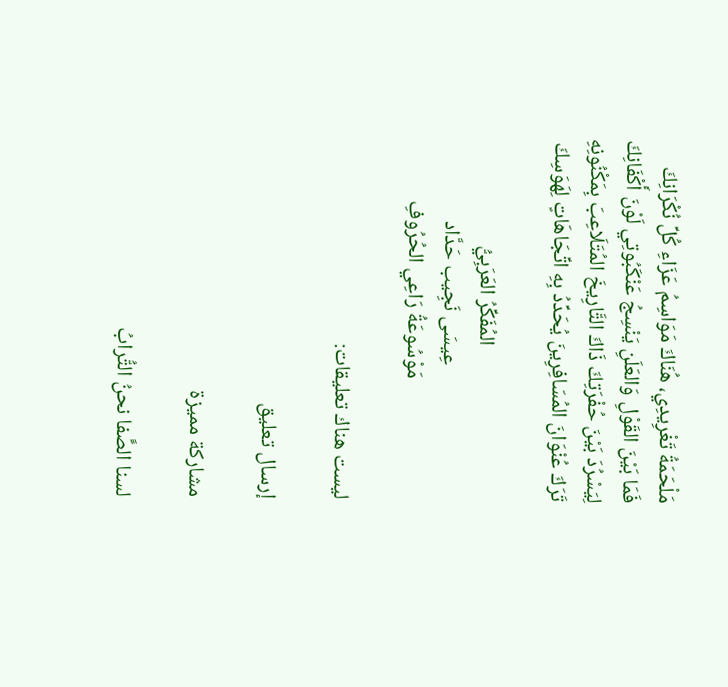مَلْحَمَةُ تَغْرِيدِي، هُنَاكَ مَوَاسِمُ عَزَاءِ كُلِّ نُكْرَانِكَ
فَمَا بَيْنَ القَوْلِ وَالعَلَنِ يَنْسِجُ عَنْكَبُوتِي لَوْنَ أَكْفَانِكَ
لِيَسْرُدَ بَيْنَ حُفْرَتِكَ ذَاكَ التَّارِيخَ المُتَلَاعِبَ بِمَكْنُونِهِ
تَرَكَ عُنْوَانَ المُسَافِرِينَ يُحَدِّدُ بِهِ اتِّجَاهَاتٍ لِهَوَسِكَ

                                المُفَكِّرُ العَرَبِيُّ
                            عِيسَى نَجِيب حَدَّاد
                         مَوْسُوعَةُ رَاعِي الحُرُوفِ

ليست هناك تعليقات:

إرسال تعليق

مشاركة مميزة

لسنا الصًَفا نحنُ التُّرابُ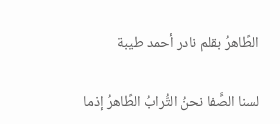الطًاهرُ بقلم نادر أحمد طيبة

لسنا الصًَفا نحنُ التُّرابُ الطًاهرُ إذما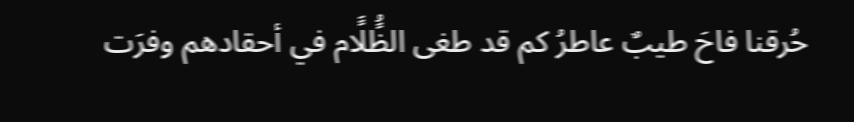حُرقنا فاحَ طيبٌ عاطرُ كم قد طغى الظًُلًَام في أحقادهم وفرَت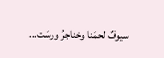سيوفٌ لحمَنا وخناجرُ ورسَت...